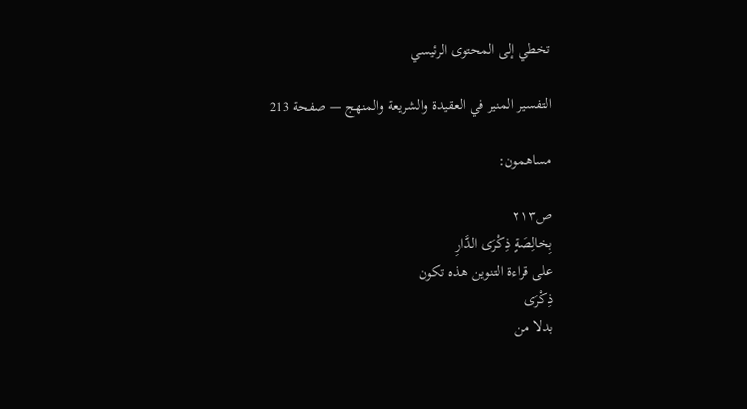تخطي إلى المحتوى الرئيسي

التفسير المنير في العقيدة والشريعة والمنهج — صفحة 213

مساهمون:

ص٢١٣
بِخالِصَةٍ ذِكْرَى الدَّارِ
على قراءة التنوين هذه تكون
ذِكْرَى
بدلا من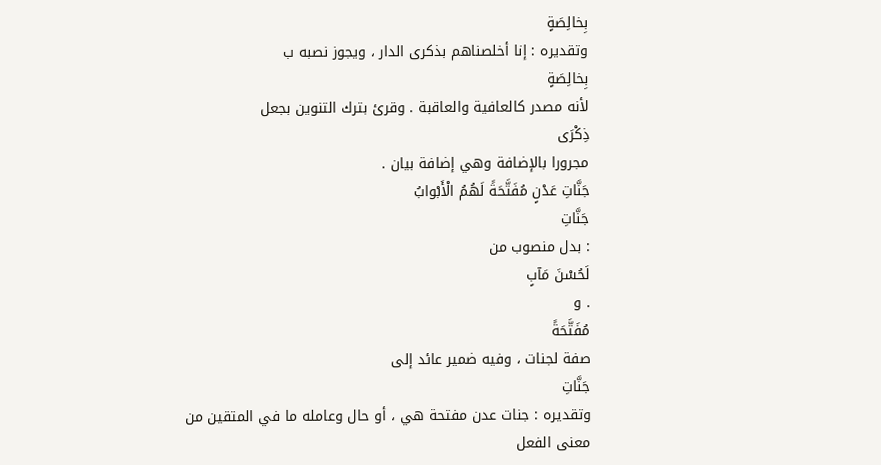بِخالِصَةٍ
وتقديره : إنا أخلصناهم بذكرى الدار ، ويجوز نصبه ب
بِخالِصَةٍ
لأنه مصدر كالعافية والعاقبة . وقرئ بترك التنوين بجعل
ذِكْرَى
مجرورا بالإضافة وهي إضافة بيان .
جَنَّاتِ عَدْنٍ مُفَتَّحَةً لَهُمُ الْأَبْوابُ
جَنَّاتِ
: بدل منصوب من
لَحُسْنَ مَآبٍ
. و
مُفَتَّحَةً
صفة لجنات ، وفيه ضمير عائد إلى
جَنَّاتِ
وتقديره : جنات عدن مفتحة هي ، أو حال وعامله ما في المتقين من معنى الفعل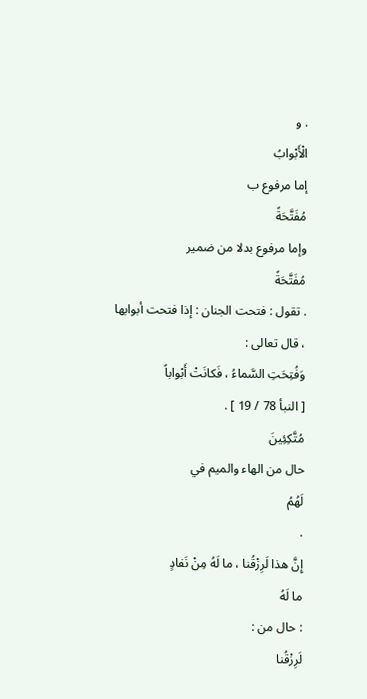. و
الْأَبْوابُ
إما مرفوع ب
مُفَتَّحَةً
وإما مرفوع بدلا من ضمير
مُفَتَّحَةً
. تقول : فتحت الجنان : إذا فتحت أبوابها ، قال تعالى :
وَفُتِحَتِ السَّماءُ ، فَكانَتْ أَبْواباً
[ النبأ 78 / 19 ] .
مُتَّكِئِينَ
حال من الهاء والميم في
لَهُمُ
.
إِنَّ هذا لَرِزْقُنا ، ما لَهُ مِنْ نَفادٍ
ما لَهُ
: حال من :
لَرِزْقُنا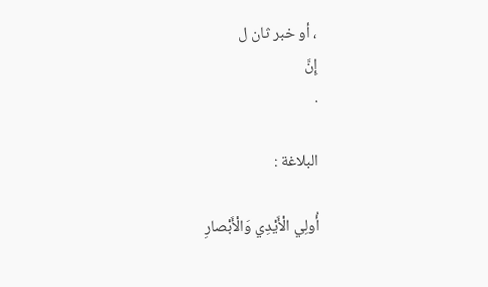، أو خبر ثان ل
إِنَّ
.

البلاغة :

أُولِي الْأَيْدِي وَالْأَبْصارِ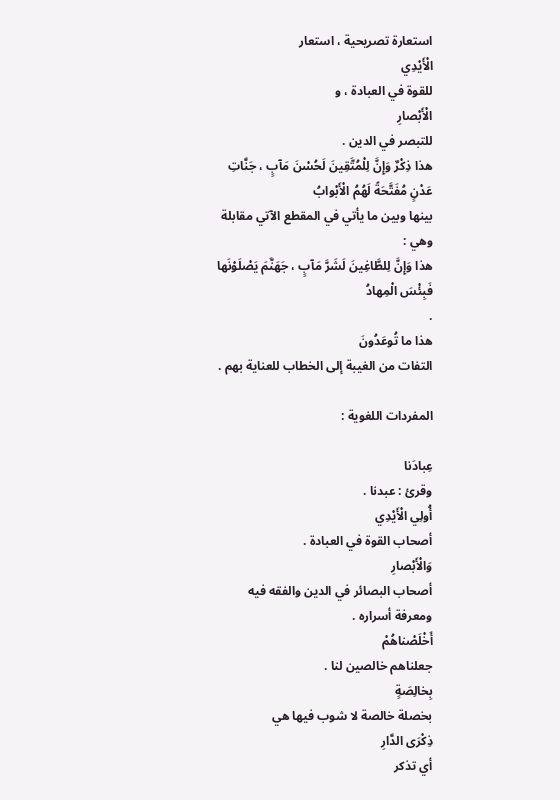استعارة تصريحية ، استعار
الْأَيْدِي
للقوة في العبادة ، و
الْأَبْصارِ
للتبصر في الدين .
هذا ذِكْرٌ وَإِنَّ لِلْمُتَّقِينَ لَحُسْنَ مَآبٍ ، جَنَّاتِ عَدْنٍ مُفَتَّحَةً لَهُمُ الْأَبْوابُ
بينها وبين ما يأتي في المقطع الآتي مقابلة وهي :
هذا وَإِنَّ لِلطَّاغِينَ لَشَرَّ مَآبٍ ، جَهَنَّمَ يَصْلَوْنَها فَبِئْسَ الْمِهادُ
.
هذا ما تُوعَدُونَ
التفات من الغيبة إلى الخطاب للعناية بهم .

المفردات اللغوية :

عِبادَنا
وقرئ : عبدنا .
أُولِي الْأَيْدِي
أصحاب القوة في العبادة .
وَالْأَبْصارِ
أصحاب البصائر في الدين والفقه فيه ومعرفة أسراره .
أَخْلَصْناهُمْ
جعلناهم خالصين لنا .
بِخالِصَةٍ
بخصلة خالصة لا شوب فيها هي
ذِكْرَى الدَّارِ
أي تذكر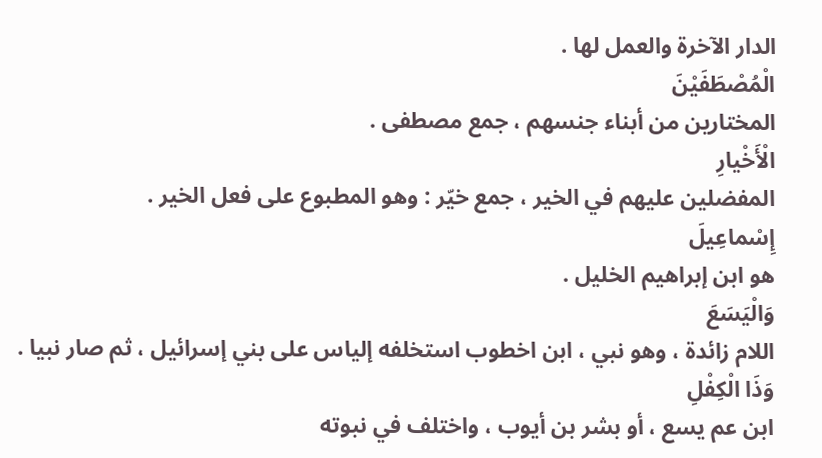الدار الآخرة والعمل لها .
الْمُصْطَفَيْنَ
المختارين من أبناء جنسهم ، جمع مصطفى .
الْأَخْيارِ
المفضلين عليهم في الخير ، جمع خيّر : وهو المطبوع على فعل الخير .
إِسْماعِيلَ
هو ابن إبراهيم الخليل .
وَالْيَسَعَ
اللام زائدة ، وهو نبي ، ابن اخطوب استخلفه إلياس على بني إسرائيل ، ثم صار نبيا .
وَذَا الْكِفْلِ
ابن عم يسع ، أو بشر بن أيوب ، واختلف في نبوته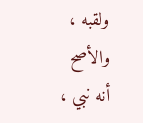ولقبه ، والأصح أنه نبي ،